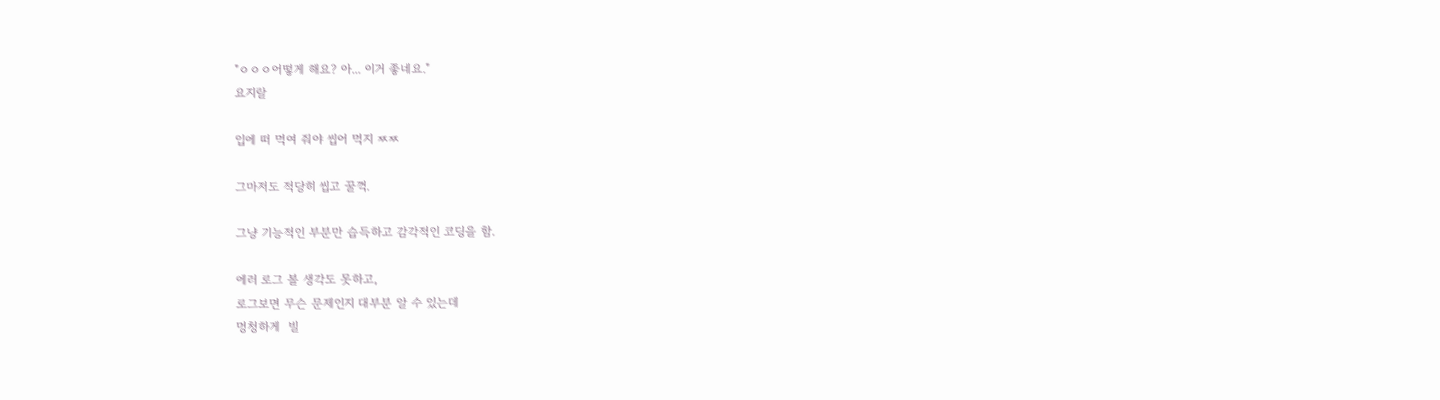"ㅇㅇㅇ어떻게 해요? 아... 이거 좋네요."
요지랄

입에 떠 먹여 줘야 씹어 먹지 ㅉㅉ

그마저도 적당히 씹고 꿀꺽.

그냥 기능적인 부분만 습득하고 감각적인 코딩을 함.

에러 로그 볼 생각도 못하고,
로그보면 무슨 문제인지 대부분 알 수 있는데
멍청하게  빌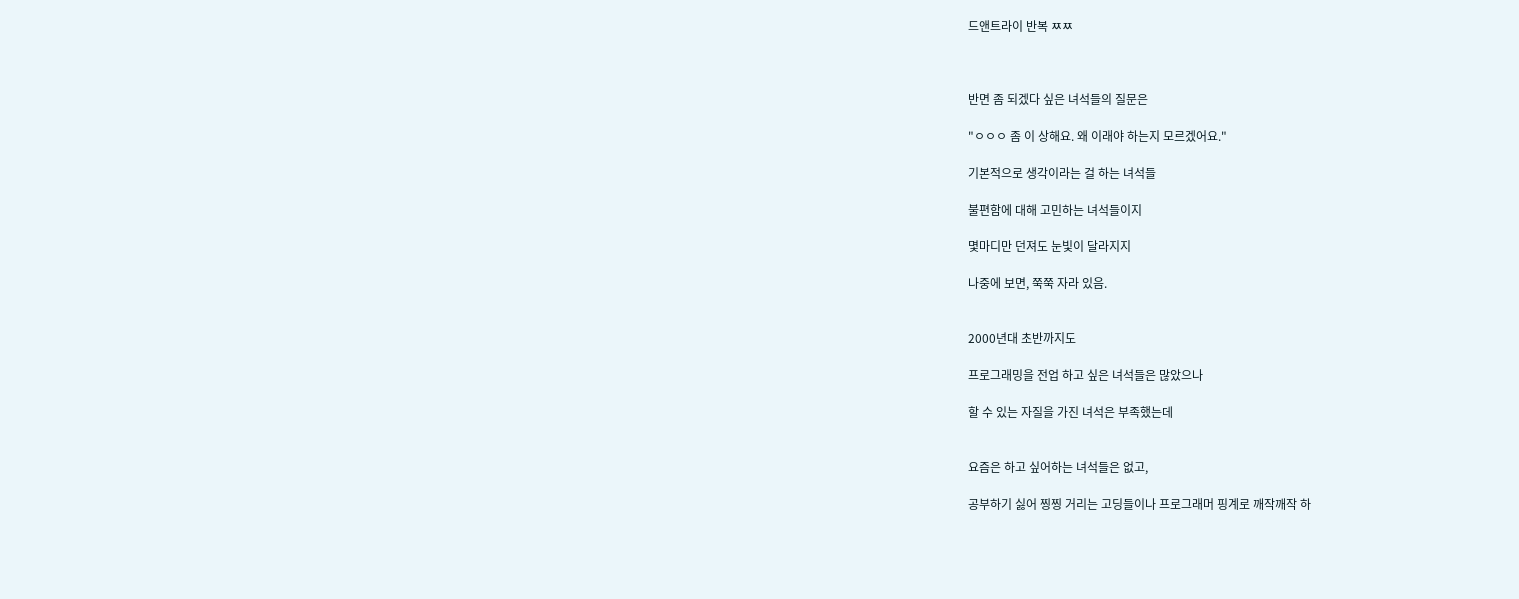드앤트라이 반복 ㅉㅉ



반면 좀 되겠다 싶은 녀석들의 질문은

"ㅇㅇㅇ 좀 이 상해요. 왜 이래야 하는지 모르겠어요."

기본적으로 생각이라는 걸 하는 녀석들

불편함에 대해 고민하는 녀석들이지

몇마디만 던져도 눈빛이 달라지지

나중에 보면, 쭉쭉 자라 있음.


2000년대 초반까지도

프로그래밍을 전업 하고 싶은 녀석들은 많았으나

할 수 있는 자질을 가진 녀석은 부족했는데


요즘은 하고 싶어하는 녀석들은 없고,

공부하기 싫어 찡찡 거리는 고딩들이나 프로그래머 핑계로 깨작깨작 하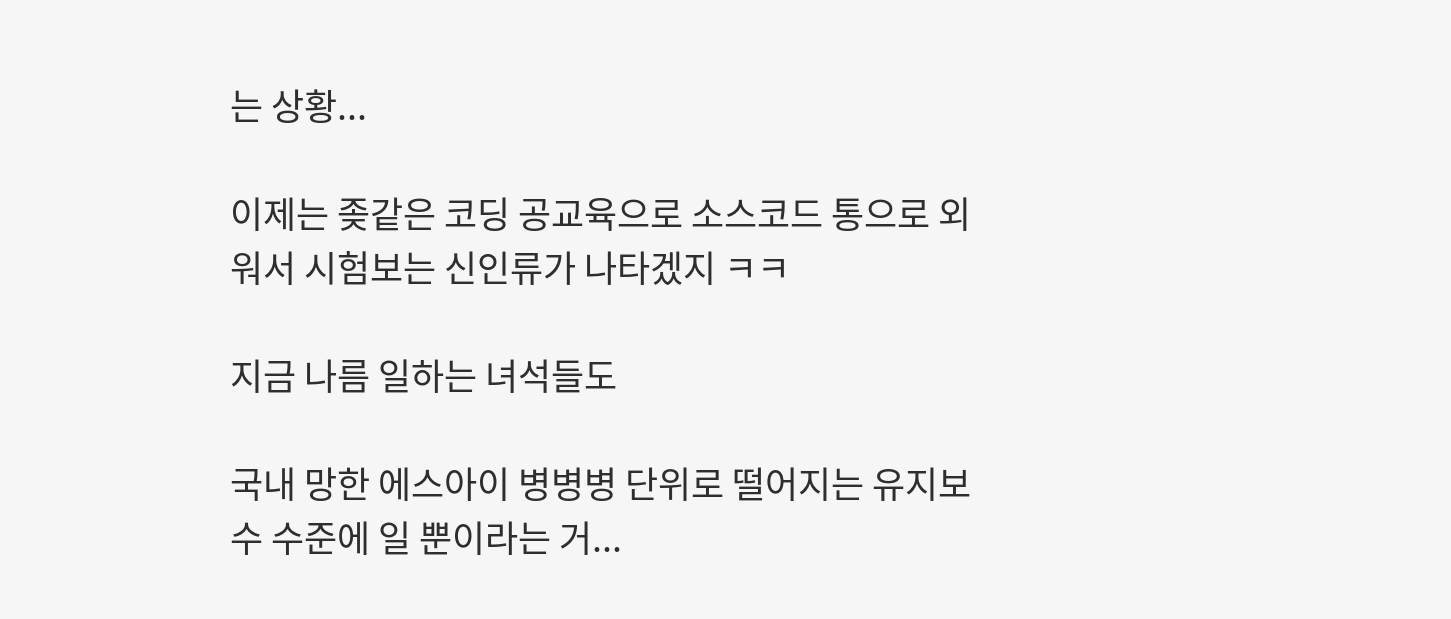는 상황...

이제는 좆같은 코딩 공교육으로 소스코드 통으로 외워서 시험보는 신인류가 나타겠지 ㅋㅋ

지금 나름 일하는 녀석들도

국내 망한 에스아이 병병병 단위로 떨어지는 유지보수 수준에 일 뿐이라는 거...